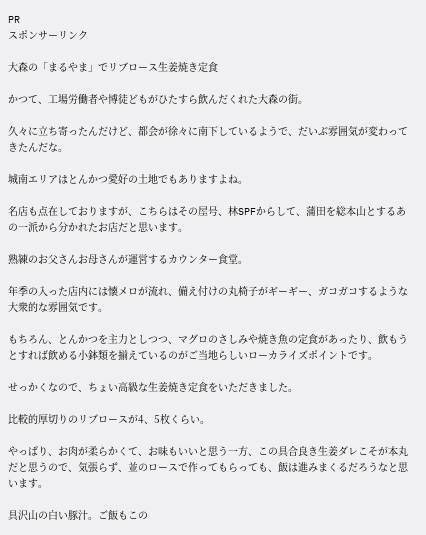PR
スポンサーリンク

大森の「まるやま」でリブロース生姜焼き定食

かつて、工場労働者や博徒どもがひたすら飲んだくれた大森の街。

久々に立ち寄ったんだけど、都会が徐々に南下しているようで、だいぶ雰囲気が変わってきたんだな。

城南エリアはとんかつ愛好の土地でもありますよね。

名店も点在しておりますが、こちらはその屋号、林SPFからして、蒲田を総本山とするあの一派から分かれたお店だと思います。

熟練のお父さんお母さんが運営するカウンター食堂。

年季の入った店内には懐メロが流れ、備え付けの丸椅子がギーギー、ガコガコするような大衆的な雰囲気です。

もちろん、とんかつを主力としつつ、マグロのさしみや焼き魚の定食があったり、飲もうとすれば飲める小鉢類を揃えているのがご当地らしいローカライズポイントです。

せっかくなので、ちょい高級な生姜焼き定食をいただきました。

比較的厚切りのリブロースが4、5枚くらい。

やっぱり、お肉が柔らかくて、お味もいいと思う一方、この具合良き生姜ダレこそが本丸だと思うので、気張らず、並のロースで作ってもらっても、飯は進みまくるだろうなと思います。

具沢山の白い豚汁。ご飯もこの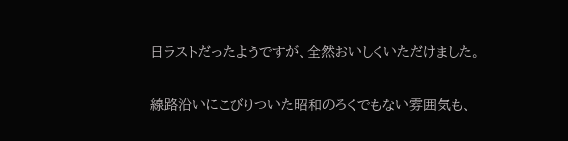日ラストだったようですが、全然おいしくいただけました。

線路沿いにこびりついた昭和のろくでもない雰囲気も、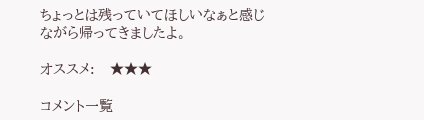ちょっとは残っていてほしいなぁと感じながら帰ってきましたよ。

オススメ:   ★★★

コメント一覧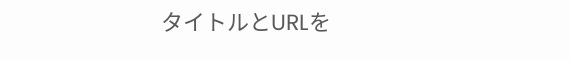タイトルとURLを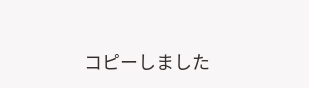コピーしました